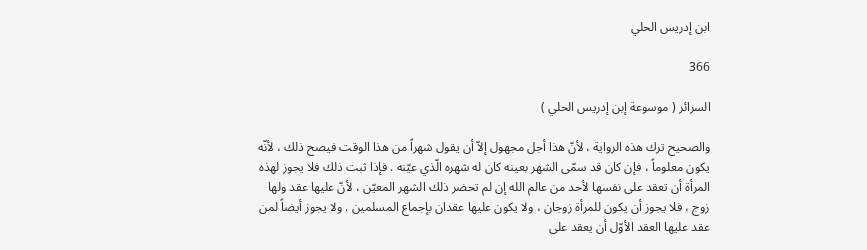ابن إدريس الحلي

366

السرائر ( موسوعة إبن إدريس الحلي )

والصحيح ترك هذه الرواية ، لأنّ هذا أجل مجهول إلاّ أن يقول شهراً من هذا الوقت فيصح ذلك ، لأنّه يكون معلوماً ، فإن كان قد سمّى الشهر بعينه كان له شهره الّذي عيّنه . فإذا ثبت ذلك فلا يجوز لهذه المرأة أن تعقد على نفسها لأحد من عالم الله إن لم تحضر ذلك الشهر المعيّن ، لأنّ عليها عقد ولها زوج ، فلا يجوز أن يكون للمرأة زوجان ، ولا يكون عليها عقدان بإجماع المسلمين . ولا يجوز أيضاً لمن عقد عليها العقد الأوّل أن يعقد على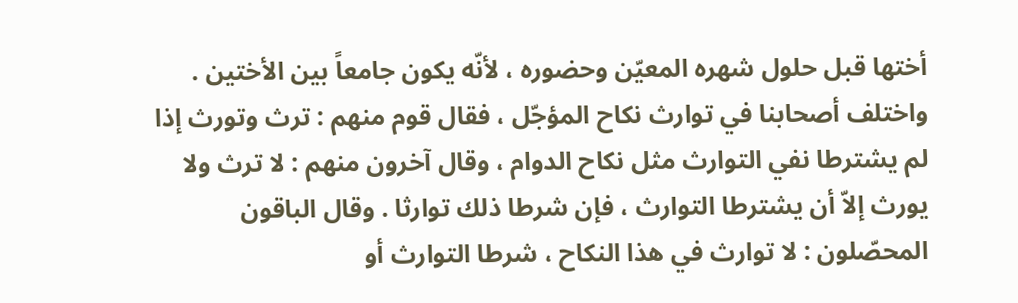أختها قبل حلول شهره المعيّن وحضوره ، لأنّه يكون جامعاً بين الأختين . واختلف أصحابنا في توارث نكاح المؤجّل ، فقال قوم منهم : ترث وتورث إذا لم يشترطا نفي التوارث مثل نكاح الدوام ، وقال آخرون منهم : لا ترث ولا يورث إلاّ أن يشترطا التوارث ، فإن شرطا ذلك توارثا . وقال الباقون المحصّلون : لا توارث في هذا النكاح ، شرطا التوارث أو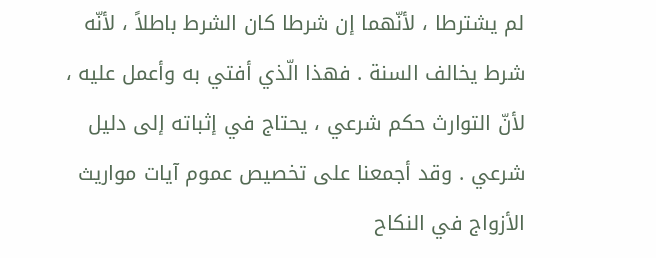لم يشترطا ، لأنّهما إن شرطا كان الشرط باطلاً ، لأنّه شرط يخالف السنة . فهذا الّذي أفتي به وأعمل عليه ، لأنّ التوارث حكم شرعي ، يحتاج في إثباته إلى دليل شرعي . وقد أجمعنا على تخصيص عموم آيات مواريث الأزواج في النكاح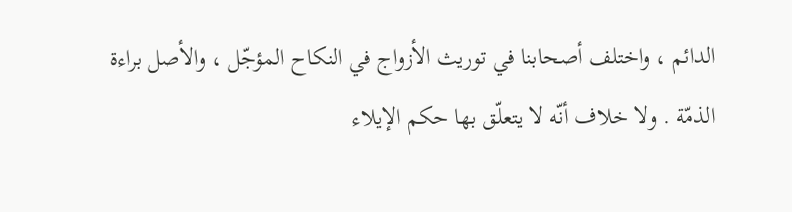الدائم ، واختلف أصحابنا في توريث الأزواج في النكاح المؤجّل ، والأصل براءة الذمّة . ولا خلاف أنّه لا يتعلّق بها حكم الإيلاء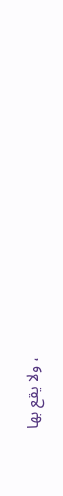، ولا يقع بها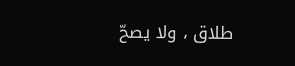طلاق ، ولا يصحّ